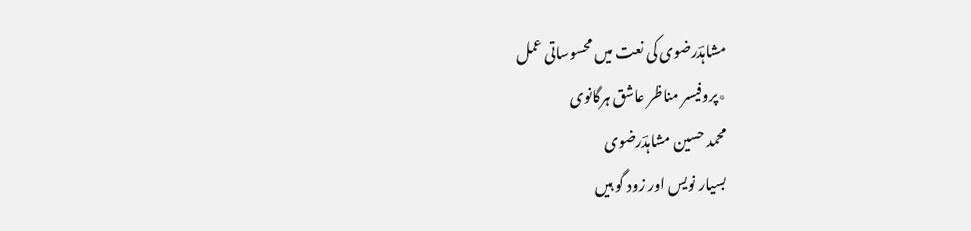مشاہدؔرضوی کی نعت میں محسوساتی عمل
٭پروفیسر مناظر عاشق ہرگانوی
محمد حسین مشاہدؔرضوی
بسیار نویس اور زود گو ہیں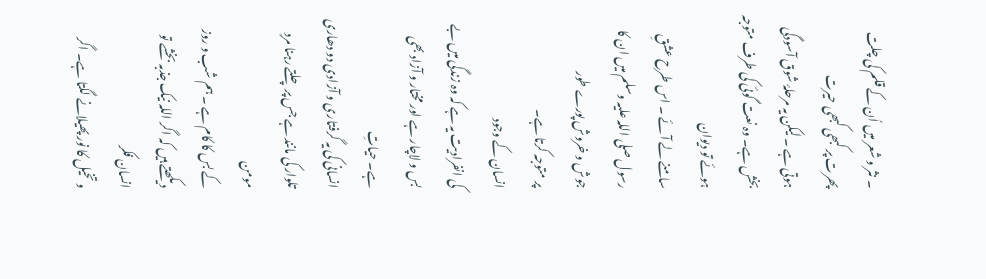۔ نثر و شعر میں اُن کے قلم کی چلت پھرت پر کبھی کبھی حیرت
ہوتی ہے ۔ لیکن یہ مرحلۂ شوق آسودگی بخش ہے۔ وہ نعت گوئی کی طرف متوجہ ہوئے تو دیوان
سامنے لے آئے ۔ اس طرح عشقِ رسول صلی اللہ علیہ وسلم میں ان کا جوش و خروش پورے طور
پر متوجہ کرتا ہے۔
انسان کے وجود
کی انفرادیت یہ ہے کہ وہ زندگی میں بے بس و لاچار ہے اور مختار و آزاد بھی ہے۔ حیاتِ
انسانی کی یہ گرفتاری و آزادی دو دھاری تلوار کی مانند ہے جس پر چلتے رہنا مردِ مومن
کے بس کا کام ہے ۔ ہم شب و روز دیکھتے ہیں کہ اگر اللہ نیک جذبہ بخشے تو انسان فکر
و تخیل کا نور پھیلانے لگتا ہے۔ اگر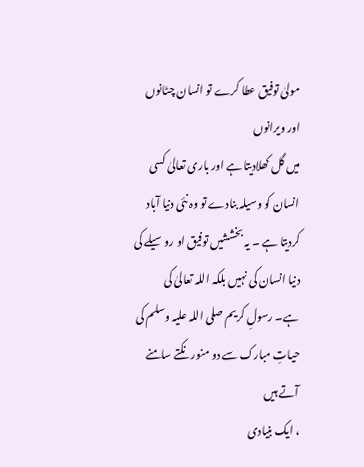مولیٰ توفیق عطا کرے تو انسان چٹانوں اور ویرانوں
میں گل کھلادیتا ہے اور باری تعالیٰ کسی انسان کو وسیلہ بنادے تو وہ نئی دنیا آباد
کردیتا ہے ۔ یہ بخششیں توفیق او روسیلے کی دنیا انسان کی نہیں بلکہ اللہ تعالیٰ کی
ہے۔ رسولِ کریم صلی اللہ علیہ وسلم کی حیاتِ مبارک سے دو منور نکتے سامنے آتے ہیں
، ایک بنیادی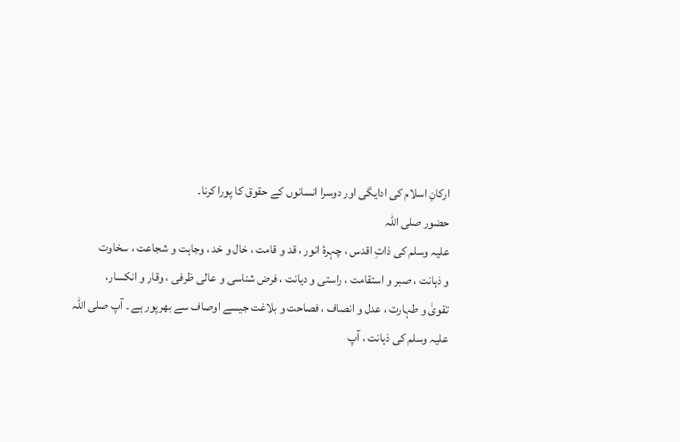ارکانِ اسلام کی ادایگی اور دوسرا انسانوں کے حقوق کا پورا کرنا۔
حضور صلی اللہ
علیہ وسلم کی ذاتِ اقدس ، چہرۂ انور ، قد و قامت ، خال و خد ، وجاہت و شجاعت ، سخاوت
و ذہانت ، صبر و استقامت ، راستی و دیانت ، فرض شناسی و عالی ظرفی ، وقار و انکسار،
تقویٰ و طہارت ، عدل و انصاف ، فصاحت و بلاغت جیسے اوصاف سے بھرپور ہے ۔ آپ صلی اللہ
علیہ وسلم کی ذہانت ، آپ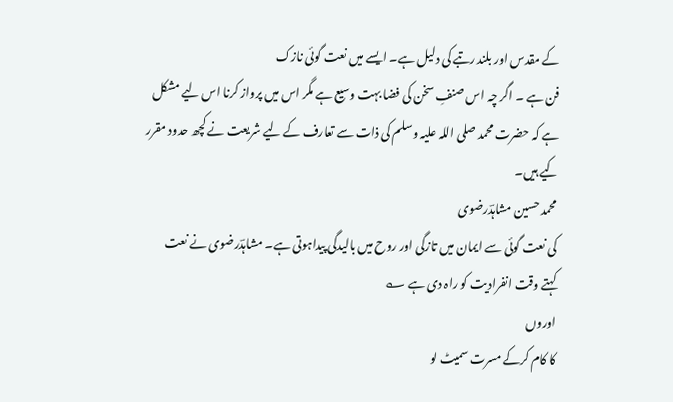کے مقدس اور بلند رتبے کی دلیل ہے۔ ایسے میں نعت گوئی نازک
فن ہے ۔ اگر چہ اس صنفِ سخن کی فضا بہت وسیع ہے مگر اس میں پرواز کرنا اس لیے مشکل
ہے کہ حضرت محمد صلی اللہ علیہ وسلم کی ذات سے تعارف کے لیے شریعت نے کچھ حدود مقرر
کیے ہیں۔
محمد حسین مشاہدؔرضوی
کی نعت گوئی سے ایمان میں تازگی اور روح میں بالیدگی پیداہوتی ہے۔ مشاہدؔرضوی نے نعت
کہتے وقت انفرادیت کو راہ دی ہے ؎
اوروں
کا کام کرکے مسرت سمیٹ لو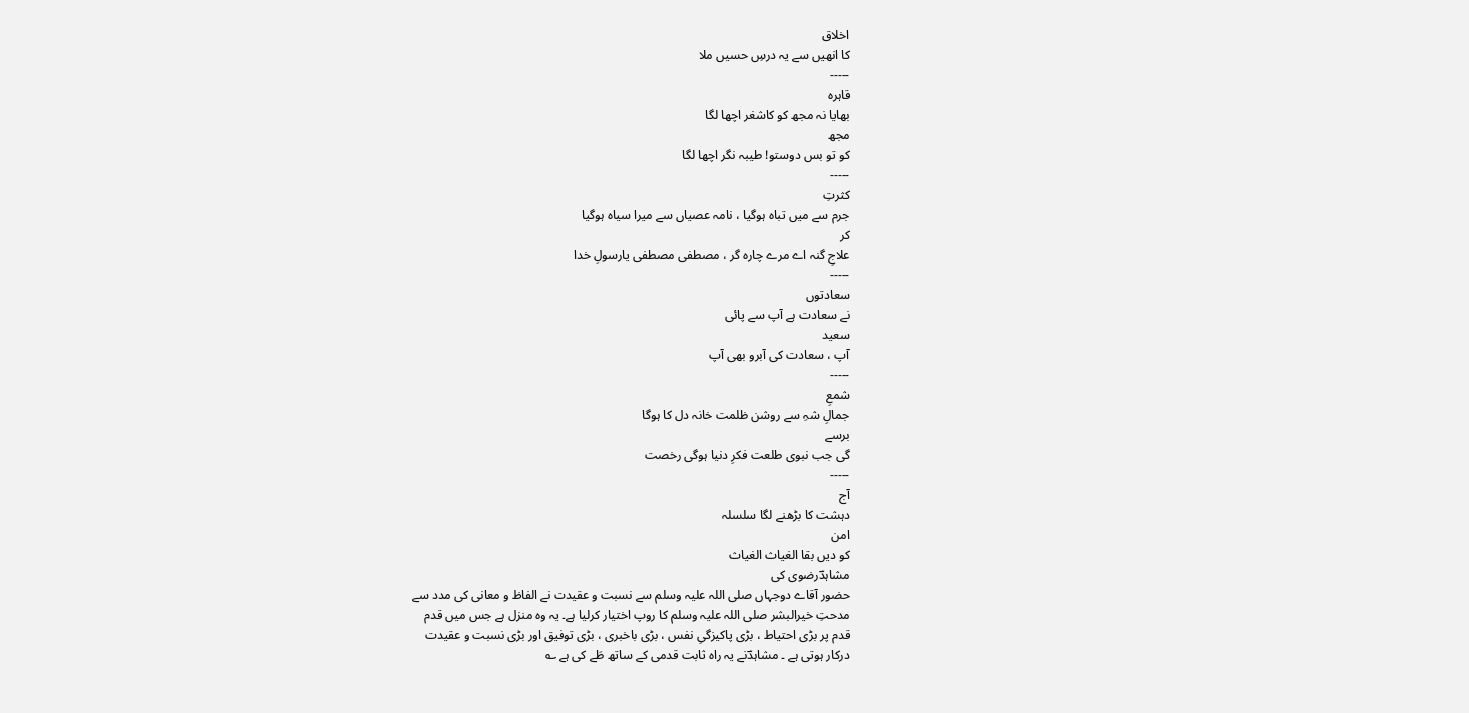اخلاق
کا انھیں سے یہ درسِ حسیں ملا
-----
قاہرہ
بھایا نہ مجھ کو کاشغر اچھا لگا
مجھ
کو تو بس دوستو! طیبہ نگر اچھا لگا
-----
کثرتِ
جرم سے میں تباہ ہوگیا ، نامہ عصیاں سے میرا سیاہ ہوگیا
کر
علاجِ گنہ اے مرے چارہ گر ، مصطفی مصطفی یارسولِ خدا
-----
سعادتوں
نے سعادت ہے آپ سے پائی
سعید
آپ ، سعادت کی آبرو بھی آپ
-----
شمعِ
جمالِ شہِ سے روشن ظلمت خانہ دل کا ہوگا
برسے
گی جب نبوی طلعت فکرِ دنیا ہوگی رخصت
-----
آج
دہشت کا بڑھنے لگا سلسلہ
امن
کو دیں بقا الغیاث الغیاث
مشاہدؔرضوی کی
حضور آقاے دوجہاں صلی اللہ علیہ وسلم سے نسبت و عقیدت نے الفاظ و معانی کی مدد سے
مدحتِ خیرالبشر صلی اللہ علیہ وسلم کا روپ اختیار کرلیا ہے۔ یہ وہ منزل ہے جس میں قدم
قدم پر بڑی احتیاط ، بڑی پاکیزگیِ نفس ، بڑی باخبری ، بڑی توفیق اور بڑی نسبت و عقیدت
درکار ہوتی ہے ۔ مشاہدؔنے یہ راہ ثابت قدمی کے ساتھ طَے کی ہے ؎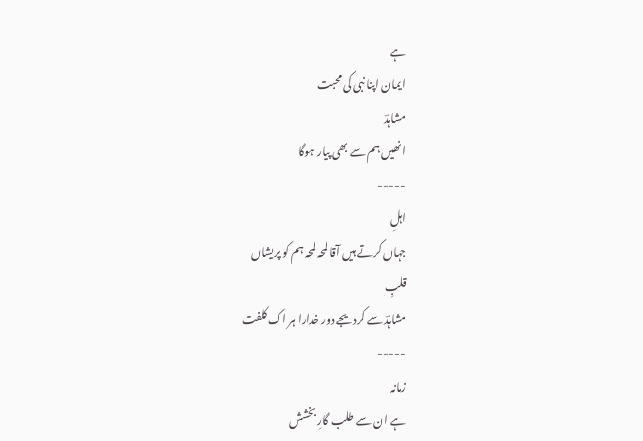ہے
ایمان اپنا نبی کی محبت
مشاہدؔ
انھیں ہم سے بھی پیار ہوگا
-----
اہلِ
جہاں کرتے ہیں آقا لمحہ لمحہ ہم کو پریشاں
قلبِ
مشاہدؔ سے کردیجے دور خدارا ہر اک کلفت
-----
زمانہ
ہے ان سے طلب گارِ بخشش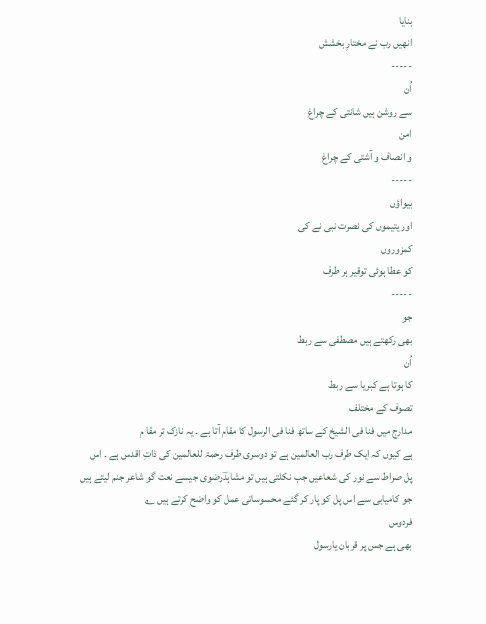بنایا
انھیں رب نے مختارِ بخشش
-----
اُن
سے روشن ہیں شانتی کے چراغ
امن
و انصاف و آشتی کے چراغ
-----
بیواؤں
اور یتیموں کی نصرت نبی نے کی
کمزوروں
کو عطا ہوئی توقیر ہر طرف
-----
جو
بھی رکھتے ہیں مصطفی سے ربط
اُن
کا ہوتا ہے کبریا سے ربط
تصوف کے مختلف
مدارج میں فنا فی الشیخ کے ساتھ فنا فی الرسول کا مقام آتا ہے ۔ یہ نازک تر مقا م
ہے کیوں کہ ایک طرف رب العالمین ہے تو دوسری طرف رحمۃ للعالمین کی ذاتِ اقدس ہے ۔ اس
پل صراط سے نور کی شعاعیں جب نکلتی ہیں تو مشاہدؔرضوی جیسے نعت گو شاعر جنم لیتے ہیں
جو کامیابی سے اس پل کو پار کر گئے محسوساتی عمل کو واضح کرتے ہیں ؎
فردوس
بھی ہے جس پر قربان یارسول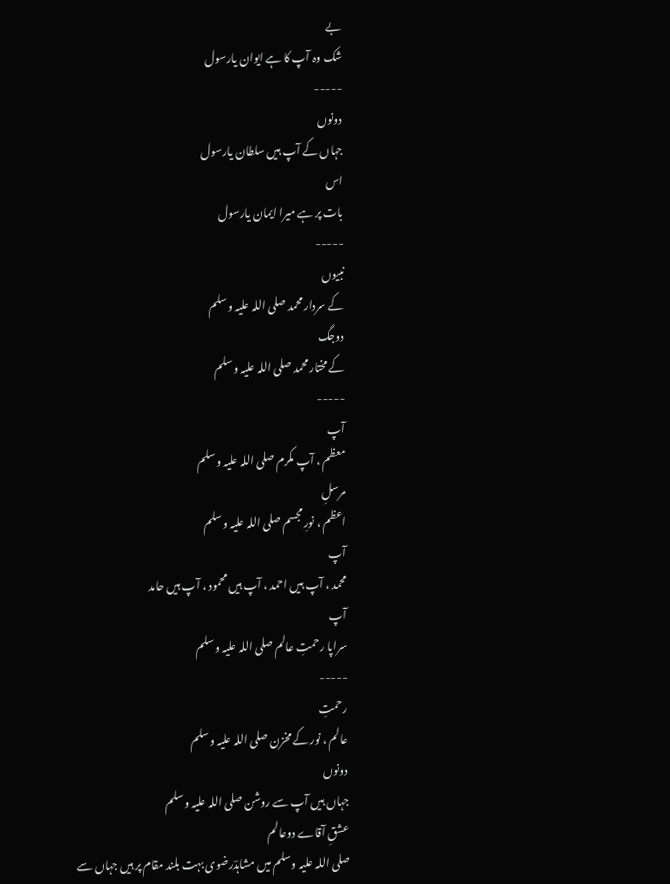بے
شک وہ آپ کا ہے ایوان یارسول
-----
دونوں
جہاں کے آپ ہیں سلطان یارسول
اس
بات پر ہے میرا ایمان یارسول
-----
نبیوں
کے سردار محمد صلی اللہ علیہ وسلم
دوجگ
کے مختار محمد صلی اللہ علیہ وسلم
-----
آپ
معظم ، آپ مکرم صلی اللہ علیہ وسلم
مرسلِ
اعظم ، نورِ مجسم صلی اللہ علیہ وسلم
آپ
محمد ، آپ ہیں احمد ، آپ ہیں محمود ، آپ ہیں حامد
آپ
سراپا رحمتِ عالم صلی اللہ علیہ وسلم
-----
رحمتِ
عالم ، نور کے مخزن صلی اللہ علیہ وسلم
دونوں
جہاں ہیں آپ سے روشن صلی اللہ علیہ وسلم
عشقِ آقاے دوعالم
صلی اللہ علیہ وسلم میں مشاہدؔرضوی بہت بلند مقام پر ہیں جہاں سے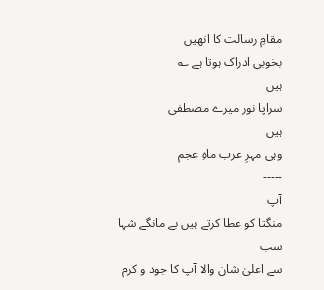مقامِ رسالت کا انھیں
بخوبی ادراک ہوتا ہے ؎
ہیں
سراپا نور میرے مصطفی
ہیں
وہی مہرِ عرب ماہِ عجم
-----
آپ
منگتا کو عطا کرتے ہیں بے مانگے شہا
سب
سے اعلیٰ شان والا آپ کا جود و کرم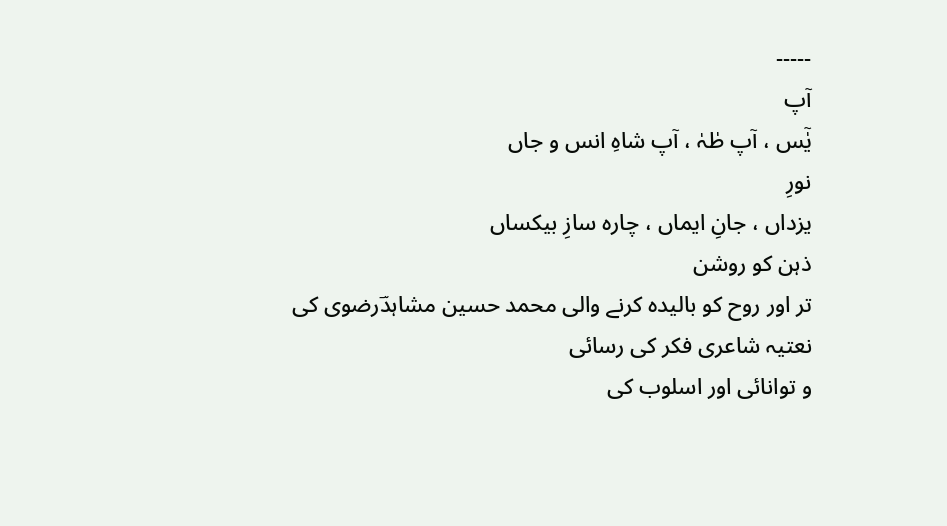-----
آپ
یٰٓس ، آپ طٰہٰ ، آپ شاہِ انس و جاں
نورِ
یزداں ، جانِ ایماں ، چارہ سازِ بیکساں
ذہن کو روشن
تر اور روح کو بالیدہ کرنے والی محمد حسین مشاہدؔرضوی کی نعتیہ شاعری فکر کی رسائی
و توانائی اور اسلوب کی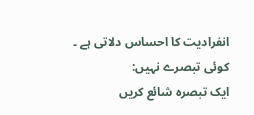انفرادیت کا احساس دلاتی ہے ۔
کوئی تبصرے نہیں:
ایک تبصرہ شائع کریں